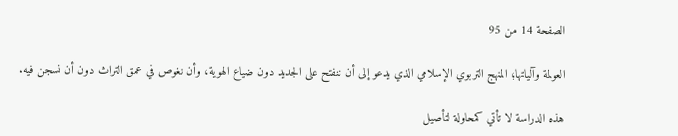الصفحة 14 من 95

العولمة وآلياتها؛ المنهج التربوي الإسلامي الذي يدعو إلى أن ننفتح على الجديد دون ضياع الهوية، وأن نغوص في عمق التراث دون أن نسجن فيه.

هذه الدراسة لا تأتي كمحاولة لتأصيل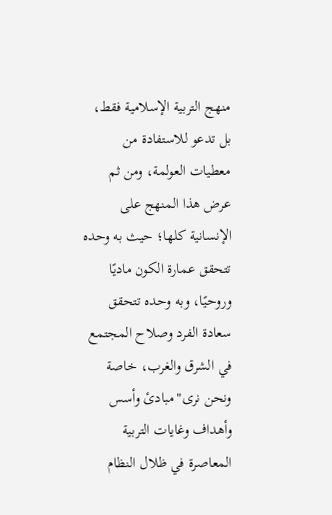منهج التربية الإسلامية فقط، بل تدعو للاستفادة من معطيات العولمة، ومن ثم عرض هذا المنهج على الإنسانية كلها؛ حيث به وحده تتحقق عمارة الكون ماديًا وروحيًا، وبه وحده تتحقق سعادة الفرد وصلاح المجتمع في الشرق والغرب، خاصة ونحن نرى"مبادئ وأسس وأهداف وغايات التربية المعاصرة في ظلال النظام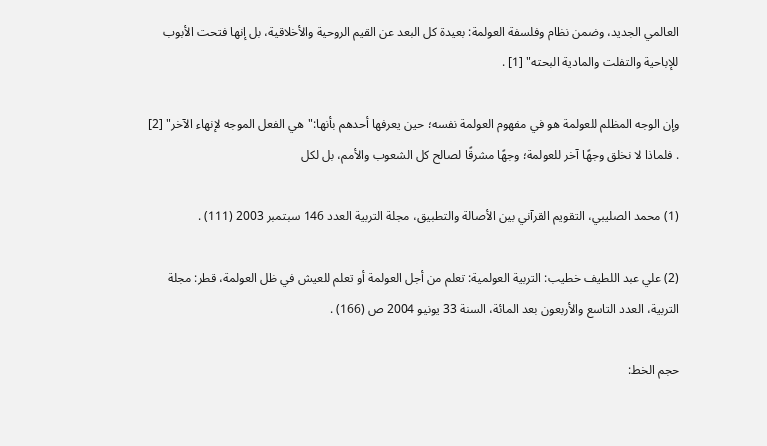العالمي الجديد، وضمن نظام وفلسفة العولمة: بعيدة كل البعد عن القيم الروحية والأخلاقية، بل إنها فتحت الأبوب للإباحية والتفلت والمادية البحته" [1] .

وإن الوجه المظلم للعولمة هو في مفهوم العولمة نفسه؛ حين يعرفها أحدهم بأنها:"هي الفعل الموجه لإنهاء الآخر" [2] . فلماذا لا نخلق وجهًا آخر للعولمة؛ وجهًا مشرقًا لصالح كل الشعوب والأمم، بل لكل

(1) محمد الصليبي، التقويم القرآني بين الأصالة والتطبيق، مجلة التربية العدد 146 سبتمبر 2003 (111) .

(2) علي عبد اللطيف خطيب: التربية العولمية: تعلم من أجل العولمة أو تعلم للعيش في ظل العولمة، قطر: مجلة التربية، العدد التاسع والأربعون بعد المائة، السنة 33 يونيو 2004 ص (166) .

حجم الخط: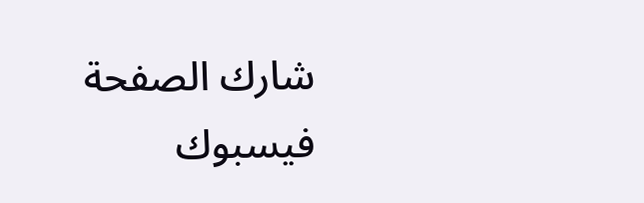شارك الصفحة
فيسبوك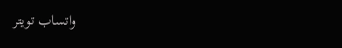واتساب تويتر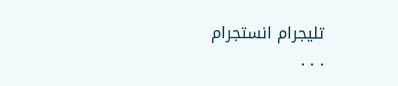تليجرام انستجرام
. . .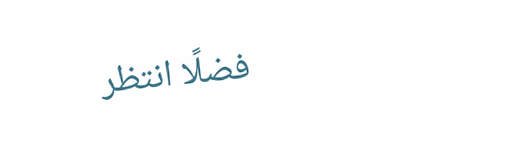فضلًا انتظر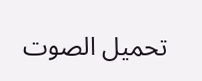تحميل الصوت